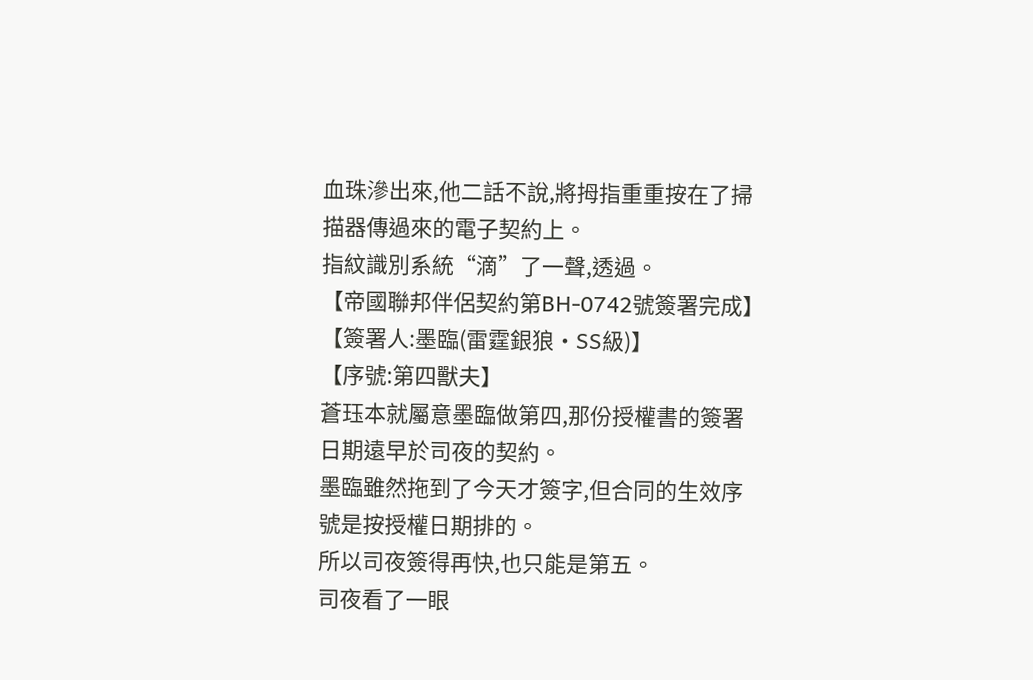血珠滲出來,他二話不說,將拇指重重按在了掃描器傳過來的電子契約上。
指紋識別系統“滴”了一聲,透過。
【帝國聯邦伴侶契約第BH-0742號簽署完成】
【簽署人:墨臨(雷霆銀狼·SS級)】
【序號:第四獸夫】
蒼珏本就屬意墨臨做第四,那份授權書的簽署日期遠早於司夜的契約。
墨臨雖然拖到了今天才簽字,但合同的生效序號是按授權日期排的。
所以司夜簽得再快,也只能是第五。
司夜看了一眼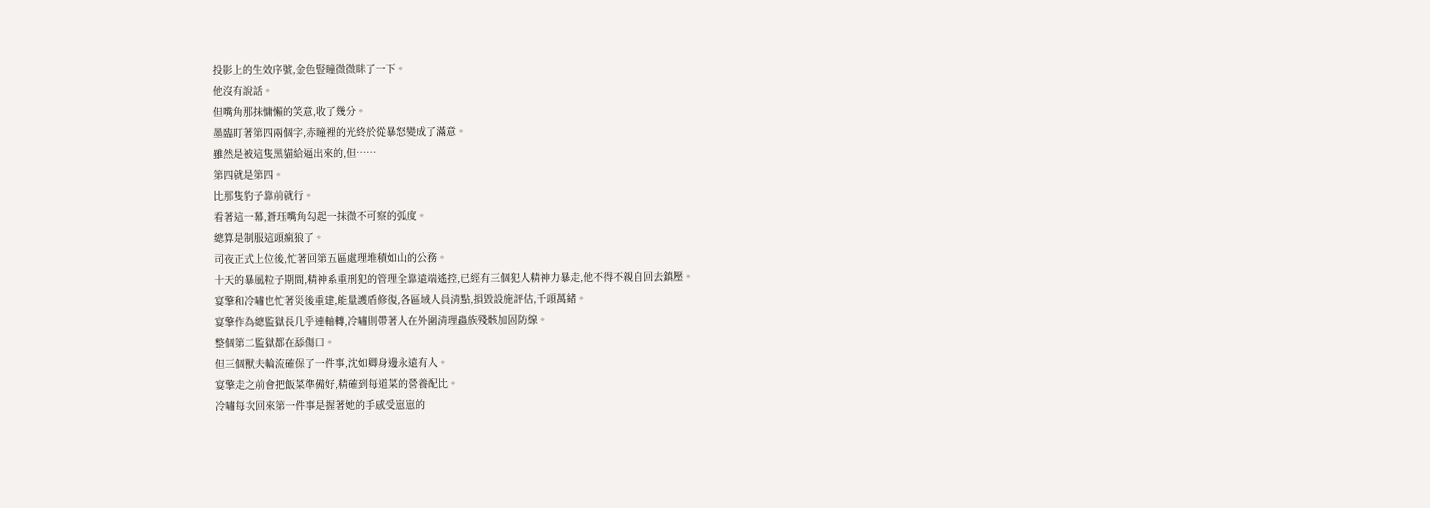投影上的生效序號,金色豎瞳微微眯了一下。
他沒有說話。
但嘴角那抹慵懶的笑意,收了幾分。
墨臨盯著第四兩個字,赤瞳裡的光終於從暴怒變成了滿意。
雖然是被這隻黑貓給逼出來的,但……
第四就是第四。
比那隻豹子靠前就行。
看著這一幕,蒼珏嘴角勾起一抹微不可察的弧度。
總算是制服這頭瘋狼了。
司夜正式上位後,忙著回第五區處理堆積如山的公務。
十天的暴風粒子期間,精神系重刑犯的管理全靠遠端遙控,已經有三個犯人精神力暴走,他不得不親自回去鎮壓。
宴擎和冷嘯也忙著災後重建,能量護盾修復,各區域人員清點,損毀設施評估,千頭萬緒。
宴擎作為總監獄長几乎連軸轉,冷嘯則帶著人在外圍清理蟲族殘骸加固防線。
整個第二監獄都在舔傷口。
但三個獸夫輪流確保了一件事,沈如卿身邊永遠有人。
宴擎走之前會把飯菜準備好,精確到每道菜的營養配比。
冷嘯每次回來第一件事是握著她的手感受崽崽的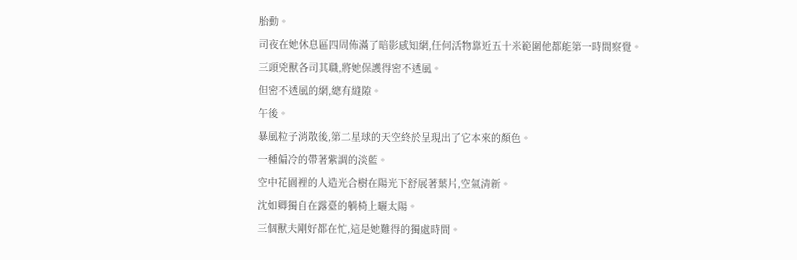胎動。
司夜在她休息區四周佈滿了暗影感知網,任何活物靠近五十米範圍他都能第一時間察覺。
三頭兇獸各司其職,將她保護得密不透風。
但密不透風的網,總有縫隙。
午後。
暴風粒子消散後,第二星球的天空終於呈現出了它本來的顏色。
一種偏冷的帶著紫調的淡藍。
空中花園裡的人造光合樹在陽光下舒展著葉片,空氣清新。
沈如卿獨自在露臺的躺椅上曬太陽。
三個獸夫剛好都在忙,這是她難得的獨處時間。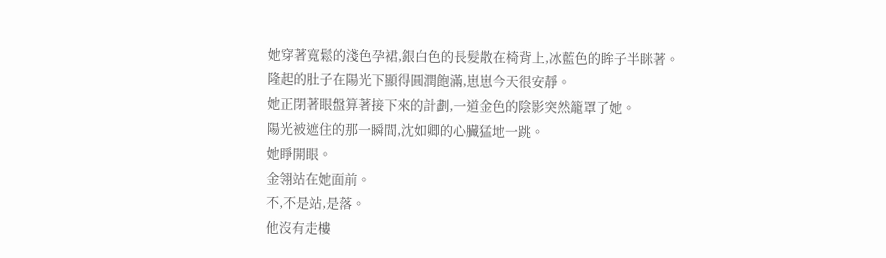她穿著寬鬆的淺色孕裙,銀白色的長髮散在椅背上,冰藍色的眸子半眯著。
隆起的肚子在陽光下顯得圓潤飽滿,崽崽今天很安靜。
她正閉著眼盤算著接下來的計劃,一道金色的陰影突然籠罩了她。
陽光被遮住的那一瞬間,沈如卿的心臟猛地一跳。
她睜開眼。
金翎站在她面前。
不,不是站,是落。
他沒有走樓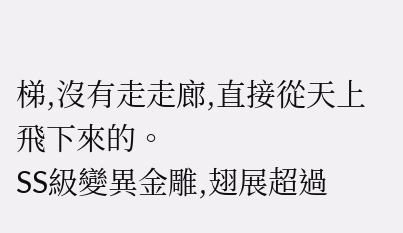梯,沒有走走廊,直接從天上飛下來的。
SS級變異金雕,翅展超過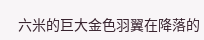六米的巨大金色羽翼在降落的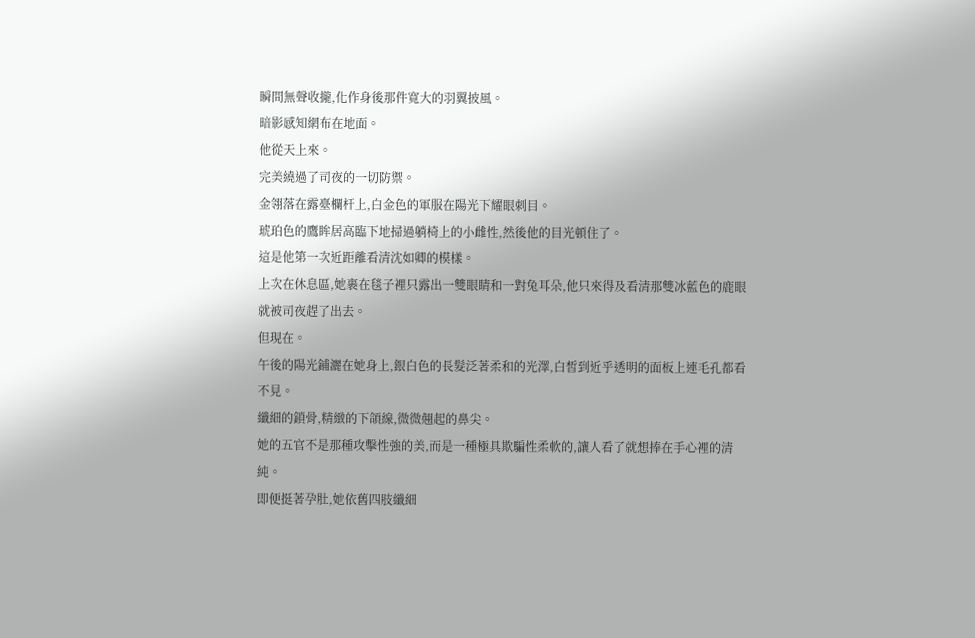瞬間無聲收攏,化作身後那件寬大的羽翼披風。
暗影感知網布在地面。
他從天上來。
完美繞過了司夜的一切防禦。
金翎落在露臺欄杆上,白金色的軍服在陽光下耀眼刺目。
琥珀色的鷹眸居高臨下地掃過躺椅上的小雌性,然後他的目光頓住了。
這是他第一次近距離看清沈如卿的模樣。
上次在休息區,她裹在毯子裡只露出一雙眼睛和一對兔耳朵,他只來得及看清那雙冰藍色的鹿眼就被司夜趕了出去。
但現在。
午後的陽光鋪灑在她身上,銀白色的長髮泛著柔和的光澤,白皙到近乎透明的面板上連毛孔都看不見。
纖細的鎖骨,精緻的下頜線,微微翹起的鼻尖。
她的五官不是那種攻擊性強的美,而是一種極具欺騙性柔軟的,讓人看了就想捧在手心裡的清純。
即便挺著孕肚,她依舊四肢纖細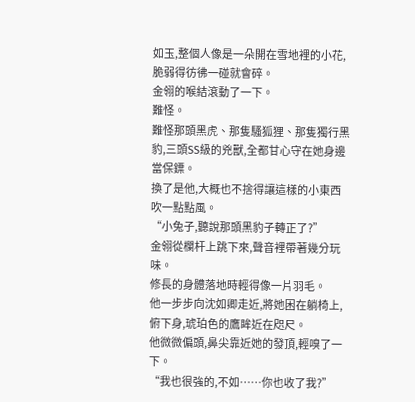如玉,整個人像是一朵開在雪地裡的小花,脆弱得彷彿一碰就會碎。
金翎的喉結滾動了一下。
難怪。
難怪那頭黑虎、那隻騷狐狸、那隻獨行黑豹,三頭SS級的兇獸,全都甘心守在她身邊當保鏢。
換了是他,大概也不捨得讓這樣的小東西吹一點點風。
“小兔子,聽說那頭黑豹子轉正了?”
金翎從欄杆上跳下來,聲音裡帶著幾分玩味。
修長的身體落地時輕得像一片羽毛。
他一步步向沈如卿走近,將她困在躺椅上,俯下身,琥珀色的鷹眸近在咫尺。
他微微偏頭,鼻尖靠近她的發頂,輕嗅了一下。
“我也很強的,不如……你也收了我?”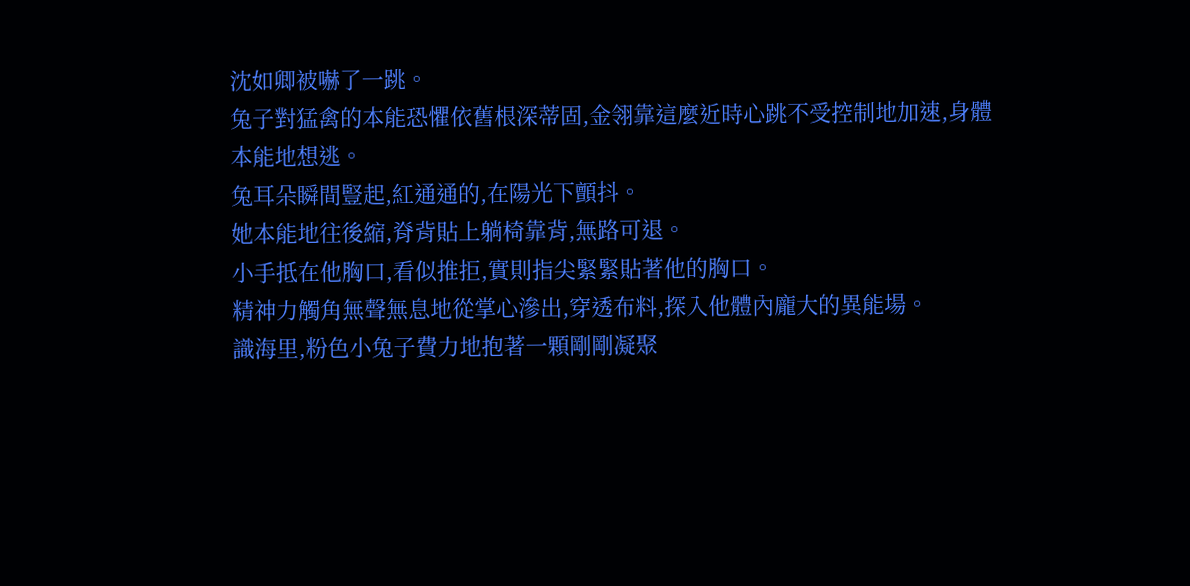沈如卿被嚇了一跳。
兔子對猛禽的本能恐懼依舊根深蒂固,金翎靠這麼近時心跳不受控制地加速,身體本能地想逃。
兔耳朵瞬間豎起,紅通通的,在陽光下顫抖。
她本能地往後縮,脊背貼上躺椅靠背,無路可退。
小手抵在他胸口,看似推拒,實則指尖緊緊貼著他的胸口。
精神力觸角無聲無息地從掌心滲出,穿透布料,探入他體內龐大的異能場。
識海里,粉色小兔子費力地抱著一顆剛剛凝聚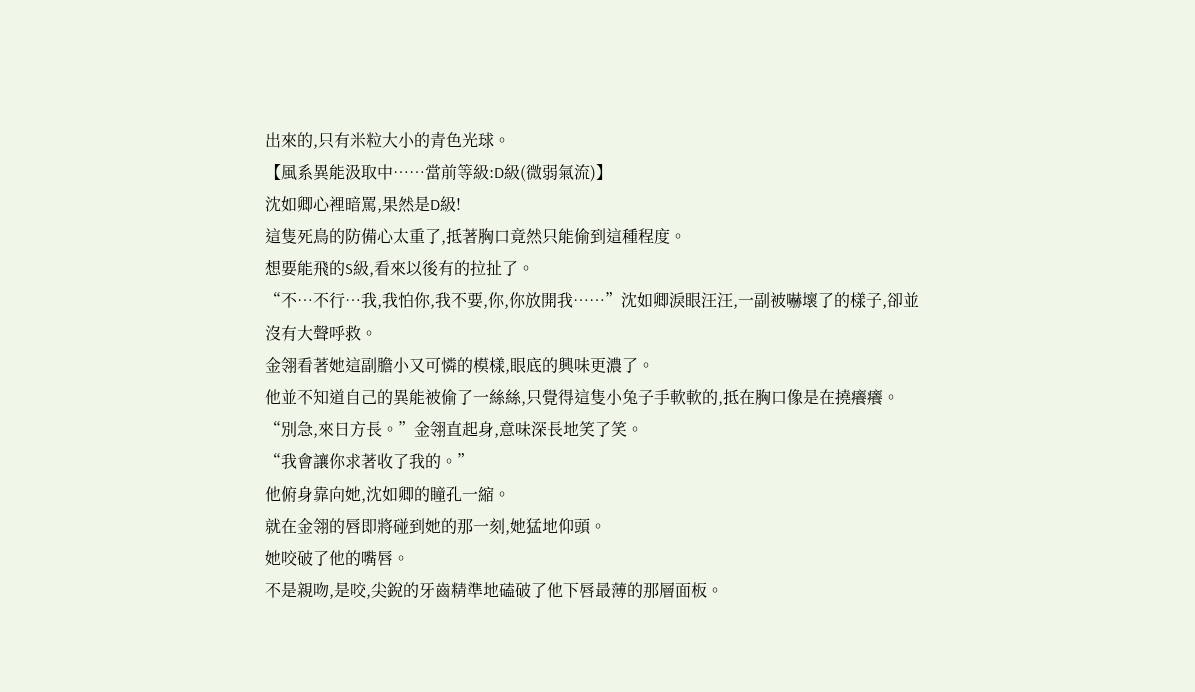出來的,只有米粒大小的青色光球。
【風系異能汲取中……當前等級:D級(微弱氣流)】
沈如卿心裡暗罵,果然是D級!
這隻死鳥的防備心太重了,抵著胸口竟然只能偷到這種程度。
想要能飛的S級,看來以後有的拉扯了。
“不…不行…我,我怕你,我不要,你,你放開我……”沈如卿淚眼汪汪,一副被嚇壞了的樣子,卻並沒有大聲呼救。
金翎看著她這副膽小又可憐的模樣,眼底的興味更濃了。
他並不知道自己的異能被偷了一絲絲,只覺得這隻小兔子手軟軟的,抵在胸口像是在撓癢癢。
“別急,來日方長。”金翎直起身,意味深長地笑了笑。
“我會讓你求著收了我的。”
他俯身靠向她,沈如卿的瞳孔一縮。
就在金翎的唇即將碰到她的那一刻,她猛地仰頭。
她咬破了他的嘴唇。
不是親吻,是咬,尖銳的牙齒精準地磕破了他下唇最薄的那層面板。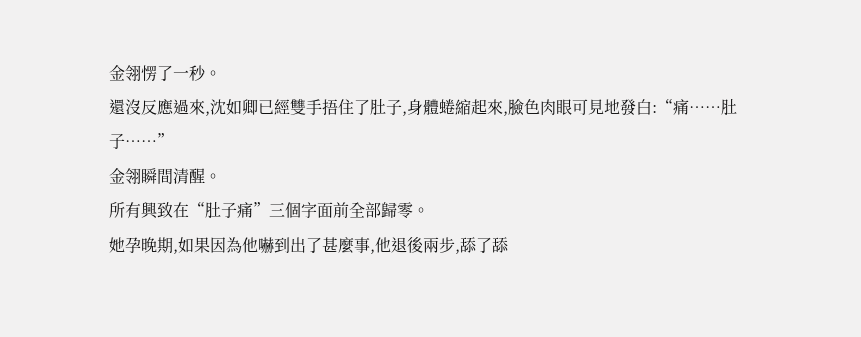金翎愣了一秒。
還沒反應過來,沈如卿已經雙手捂住了肚子,身體蜷縮起來,臉色肉眼可見地發白:“痛……肚子……”
金翎瞬間清醒。
所有興致在“肚子痛”三個字面前全部歸零。
她孕晚期,如果因為他嚇到出了甚麼事,他退後兩步,舔了舔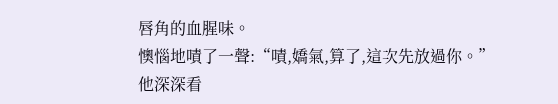唇角的血腥味。
懊惱地嘖了一聲:“嘖,嬌氣,算了,這次先放過你。”
他深深看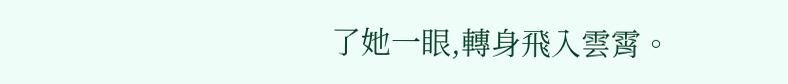了她一眼,轉身飛入雲霄。